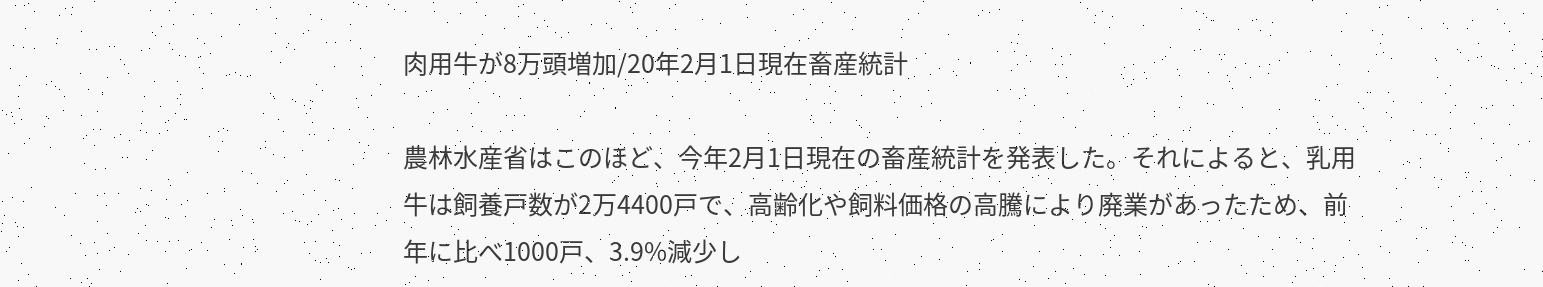肉用牛が8万頭増加/20年2月1日現在畜産統計

農林水産省はこのほど、今年2月1日現在の畜産統計を発表した。それによると、乳用牛は飼養戸数が2万4400戸で、高齢化や飼料価格の高騰により廃業があったため、前年に比べ1000戸、3.9%減少し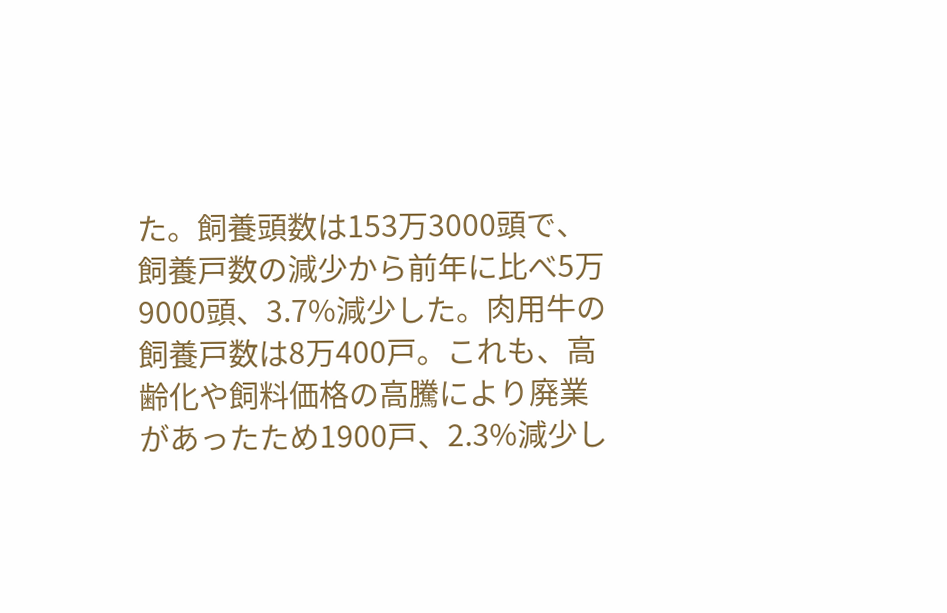た。飼養頭数は153万3000頭で、飼養戸数の減少から前年に比べ5万9000頭、3.7%減少した。肉用牛の飼養戸数は8万400戸。これも、高齢化や飼料価格の高騰により廃業があったため1900戸、2.3%減少し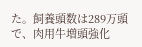た。飼養頭数は289万頭で、肉用牛増頭強化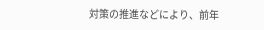対策の推進などにより、前年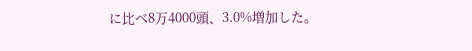に比べ8万4000頭、3.0%増加した。